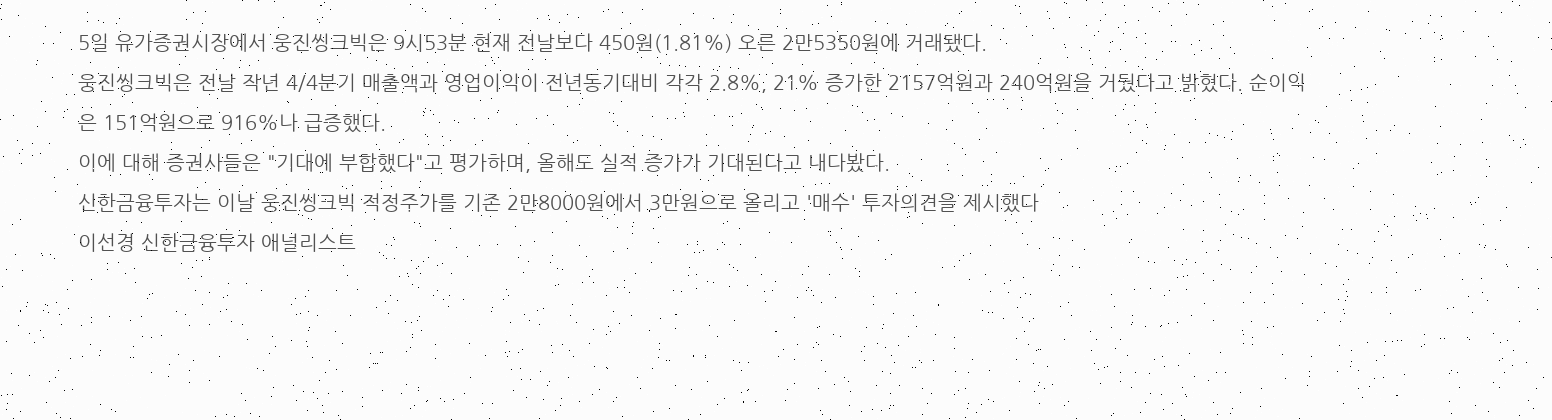5일 유가증권시장에서 웅진씽크빅은 9시53분 현재 전날보다 450원(1.81%) 오른 2만5350원에 거래됐다.
웅진씽크빅은 전날 작년 4/4분기 매출액과 영업이익이 전년동기대비 각각 2.8%, 21% 증가한 2157억원과 240억원을 거뒀다고 밝혔다. 순이익은 151억원으로 916%나 급증했다.
이에 대해 증권사들은 "기대에 부합했다"고 평가하며, 올해도 실적 증가가 기대된다고 내다봤다.
신한금융투자는 이날 웅진씽크빅 적정주가를 기존 2만8000원에서 3만원으로 올리고 '매수' 투자의견을 제시했다
이선경 신한금융투자 애널리스트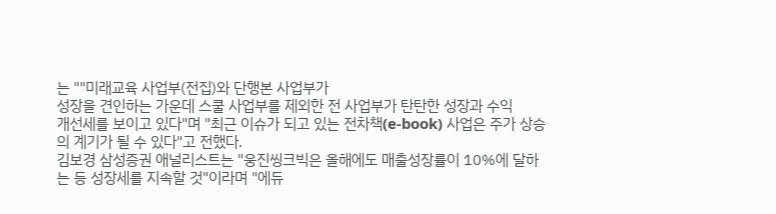는 ""미래교육 사업부(전집)와 단행본 사업부가
성장을 견인하는 가운데 스쿨 사업부를 제외한 전 사업부가 탄탄한 성장과 수익
개선세를 보이고 있다"며 "최근 이슈가 되고 있는 전차책(e-book) 사업은 주가 상승의 계기가 될 수 있다"고 전했다.
김보경 삼성증권 애널리스트는 "웅진씽크빅은 올해에도 매출성장률이 10%에 달하는 등 성장세를 지속할 것"이라며 "에듀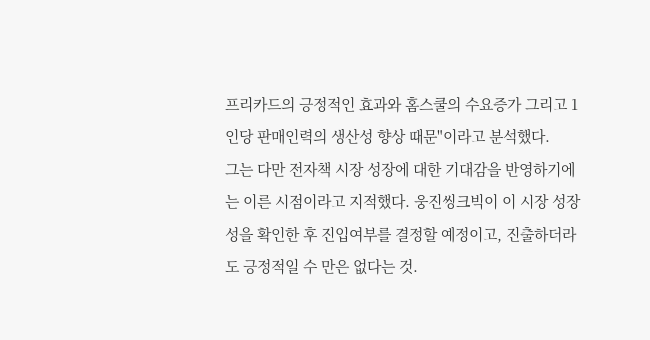프리카드의 긍정적인 효과와 홈스쿨의 수요증가 그리고 1인당 판매인력의 생산성 향상 때문"이라고 분석했다.
그는 다만 전자책 시장 성장에 대한 기대감을 반영하기에는 이른 시점이라고 지적했다. 웅진씽크빅이 이 시장 성장성을 확인한 후 진입여부를 결정할 예정이고, 진출하더라도 긍정적일 수 만은 없다는 것.